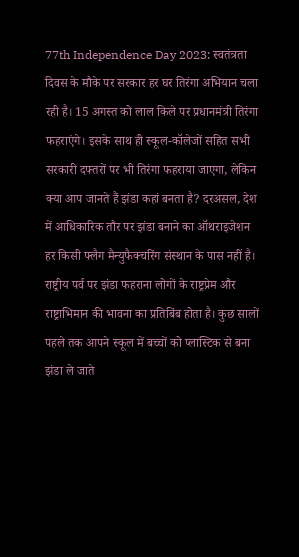77th Independence Day 2023: स्वतंत्रता दिवस के मौके पर सरकार हर घर तिरंगा अभियान चला रही है। 15 अगस्त को लाल किले पर प्रधानमंत्री तिरंगा फहराएंगे। इसके साथ ही स्कूल-कॉलेजों सहित सभी सरकारी दफ्तरों पर भी तिरंगा फहराया जाएगा, लेकिन क्या आप जानते हैं झंडा कहां बनता है? दरअसल, देश में आधिकारिक तौर पर झंडा बनाने का ऑथराइजेशन हर किसी फ्लैग मैन्युफैक्चरिंग संस्थान के पास नहीं है।
राष्ट्रीय पर्व पर झंडा फहराना लोगों के राष्ट्रप्रेम और राष्ट्राभिमान की भावना का प्रतिबिंब होता है। कुछ सालों पहले तक आपने स्कूल में बच्चों को प्लास्टिक से बना झंडा ले जाते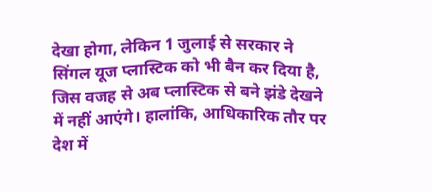देखा होगा, लेकिन 1 जुलाई से सरकार ने सिंगल यूज प्लास्टिक को भी बैन कर दिया है, जिस वजह से अब प्लास्टिक से बने झंडे देखने में नहीं आएंगे। हालांकि, आधिकारिक तौर पर देश में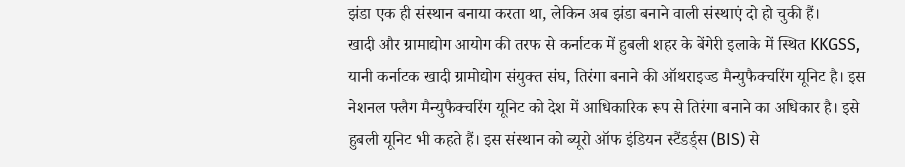झंडा एक ही संस्थान बनाया करता था, लेकिन अब झंडा बनाने वाली संस्थाएं दो हो चुकी हैं।
खादी और ग्रामाद्योग आयोग की तरफ से कर्नाटक में हुबली शहर के बेंगेरी इलाके में स्थित KKGSS, यानी कर्नाटक खादी ग्रामोद्योग संयुक्त संघ, तिरंगा बनाने की ऑथराइज्ड मैन्युफैक्चरिंग यूनिट है। इस नेशनल फ्लैग मैन्युफैक्चरिंग यूनिट को देश में आधिकारिक रूप से तिरंगा बनाने का अधिकार है। इसे हुबली यूनिट भी कहते हैं। इस संस्थान को ब्यूरो ऑफ इंडियन स्टैंडर्ड्स (BIS) से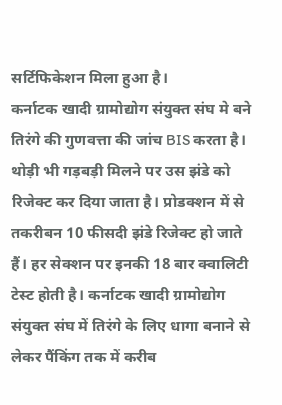सर्टिफिकेशन मिला हुआ है।
कर्नाटक खादी ग्रामोद्योग संयुक्त संघ मे बने तिरंगे की गुणवत्ता की जांच BIS करता है। थोड़ी भी गड़बड़ी मिलने पर उस झंडे को रिजेक्ट कर दिया जाता है। प्रोडक्शन में से तकरीबन 10 फीसदी झंडे रिजेक्ट हो जाते हैं। हर सेक्शन पर इनकी 18 बार क्वालिटी टेस्ट होती है। कर्नाटक खादी ग्रामोद्योग संयुक्त संघ में तिरंगे के लिए धागा बनाने से लेकर पैंकिंग तक में करीब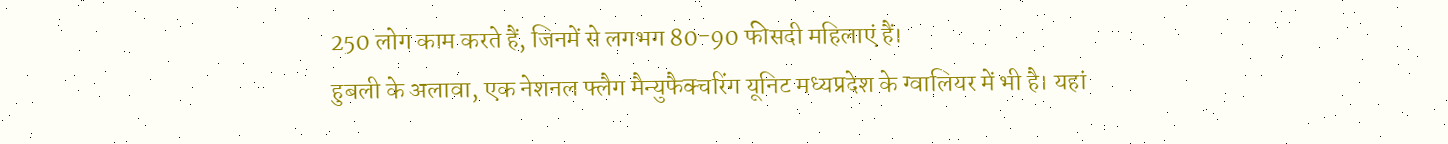250 लोग काम करते हैं, जिनमें से लगभग 80-90 फीसदी महिलाएं हैं।
हुबली के अलावा, एक नेशनल फ्लैग मैन्युफैक्चरिंग यूनिट मध्यप्रदेश के ग्वालियर में भी है। यहां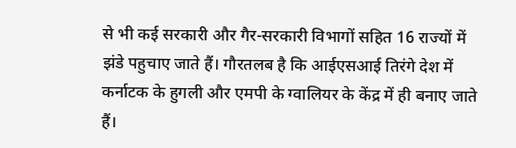से भी कई सरकारी और गैर-सरकारी विभागों सहित 16 राज्यों में झंडे पहुचाए जाते हैं। गौरतलब है कि आईएसआई तिरंगे देश में कर्नाटक के हुगली और एमपी के ग्वालियर के केंद्र में ही बनाए जाते हैं।